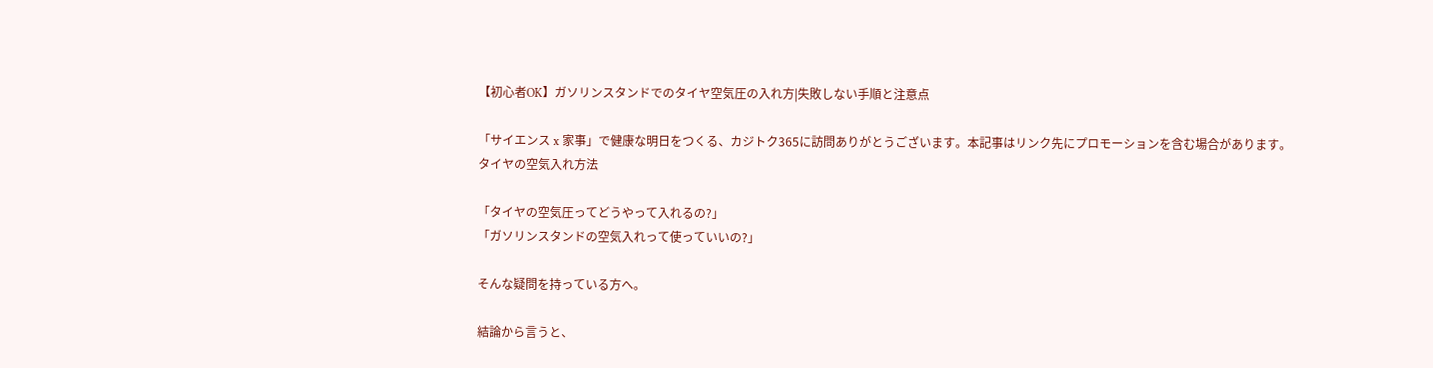【初心者OK】ガソリンスタンドでのタイヤ空気圧の入れ方|失敗しない手順と注意点

「サイエンス x 家事」で健康な明日をつくる、カジトク365に訪問ありがとうございます。本記事はリンク先にプロモーションを含む場合があります。
タイヤの空気入れ方法

「タイヤの空気圧ってどうやって入れるの?」
「ガソリンスタンドの空気入れって使っていいの?」

そんな疑問を持っている方へ。

結論から言うと、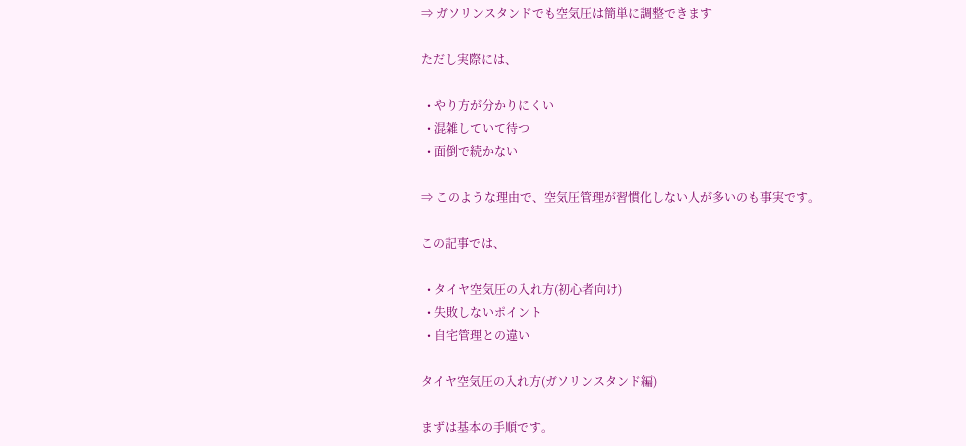⇒ ガソリンスタンドでも空気圧は簡単に調整できます

ただし実際には、

  • やり方が分かりにくい
  • 混雑していて待つ
  • 面倒で続かない

⇒ このような理由で、空気圧管理が習慣化しない人が多いのも事実です。

この記事では、

  • タイヤ空気圧の入れ方(初心者向け)
  • 失敗しないポイント
  • 自宅管理との違い

タイヤ空気圧の入れ方(ガソリンスタンド編)

まずは基本の手順です。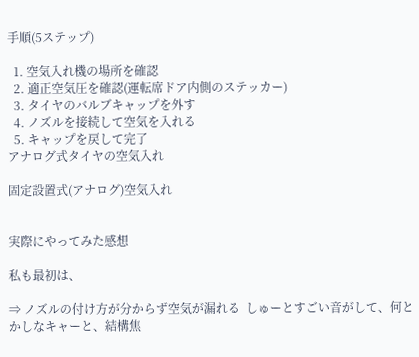手順(5ステップ)

  1. 空気入れ機の場所を確認
  2. 適正空気圧を確認(運転席ドア内側のステッカー)
  3. タイヤのバルブキャップを外す
  4. ノズルを接続して空気を入れる
  5. キャップを戻して完了
アナログ式タイヤの空気入れ

固定設置式(アナログ)空気入れ


実際にやってみた感想

私も最初は、

⇒ ノズルの付け方が分からず空気が漏れる  しゅーとすごい音がして、何とかしなキャーと、結構焦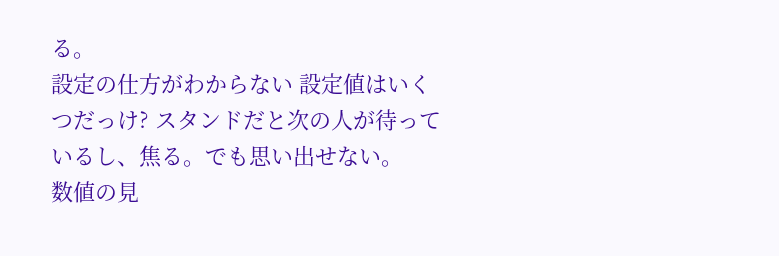る。
設定の仕方がわからない 設定値はいくつだっけ? スタンドだと次の人が待っているし、焦る。でも思い出せない。
数値の見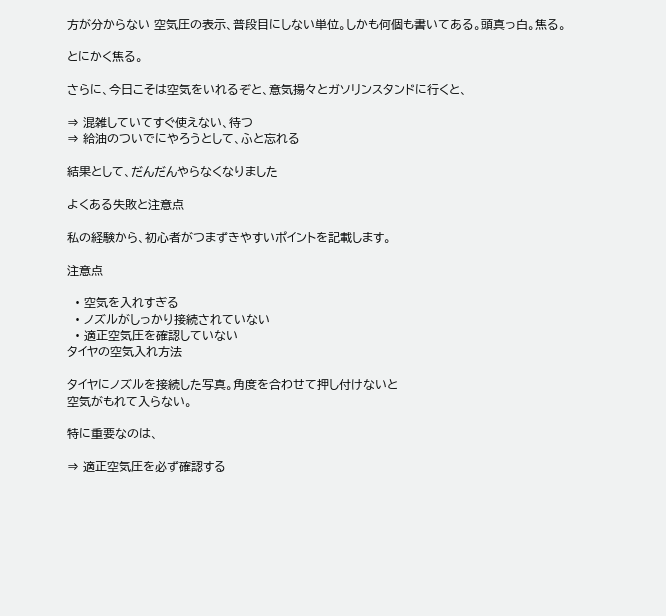方が分からない 空気圧の表示、普段目にしない単位。しかも何個も書いてある。頭真っ白。焦る。

とにかく焦る。

さらに、今日こそは空気をいれるぞと、意気揚々とガソリンスタンドに行くと、

⇒ 混雑していてすぐ使えない、待つ
⇒ 給油のついでにやろうとして、ふと忘れる

結果として、だんだんやらなくなりました

よくある失敗と注意点

私の経験から、初心者がつまずきやすいポイントを記載します。

注意点

  • 空気を入れすぎる
  • ノズルがしっかり接続されていない
  • 適正空気圧を確認していない
タイヤの空気入れ方法

タイヤにノズルを接続した写真。角度を合わせて押し付けないと
空気がもれて入らない。

特に重要なのは、

⇒ 適正空気圧を必ず確認する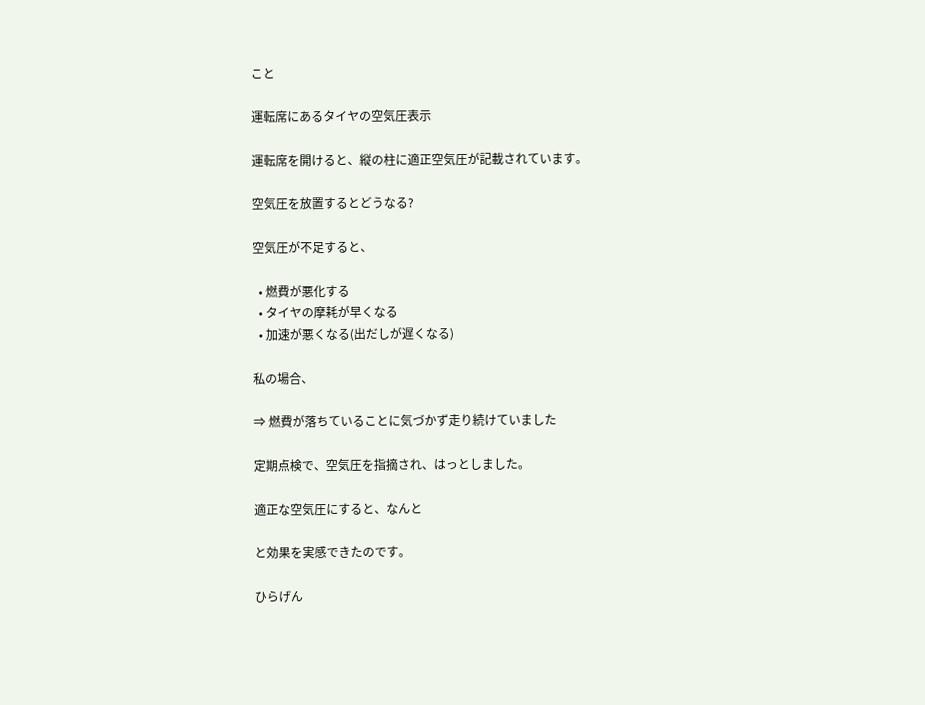こと

運転席にあるタイヤの空気圧表示

運転席を開けると、縦の柱に適正空気圧が記載されています。

空気圧を放置するとどうなる?

空気圧が不足すると、

  • 燃費が悪化する
  • タイヤの摩耗が早くなる
  • 加速が悪くなる(出だしが遅くなる)

私の場合、

⇒ 燃費が落ちていることに気づかず走り続けていました

定期点検で、空気圧を指摘され、はっとしました。

適正な空気圧にすると、なんと

と効果を実感できたのです。

ひらげん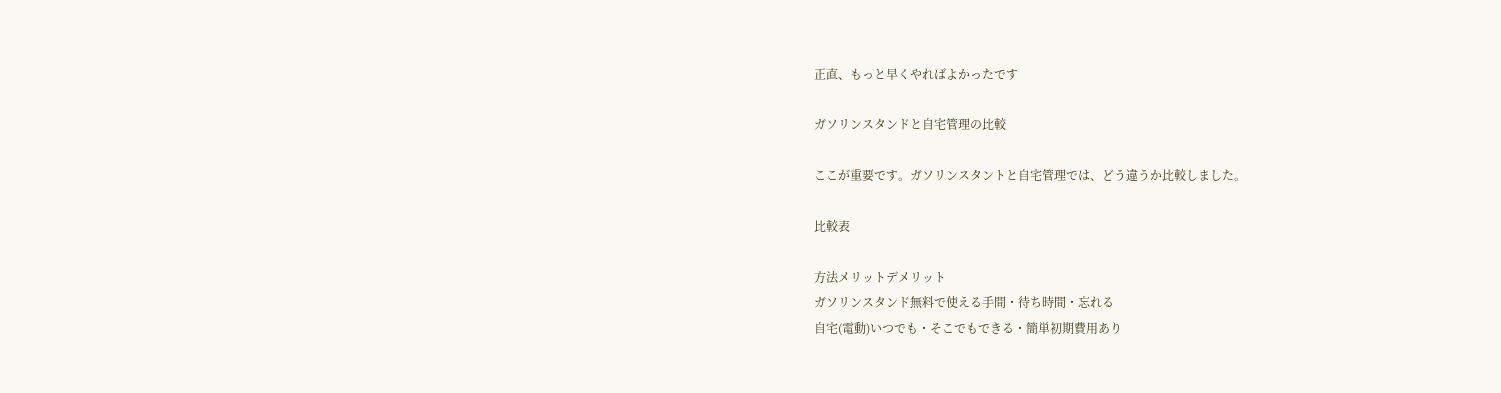正直、もっと早くやればよかったです

ガソリンスタンドと自宅管理の比較

ここが重要です。ガソリンスタントと自宅管理では、どう違うか比較しました。

比較表

方法メリットデメリット
ガソリンスタンド無料で使える手間・待ち時間・忘れる
自宅(電動)いつでも・そこでもできる・簡単初期費用あり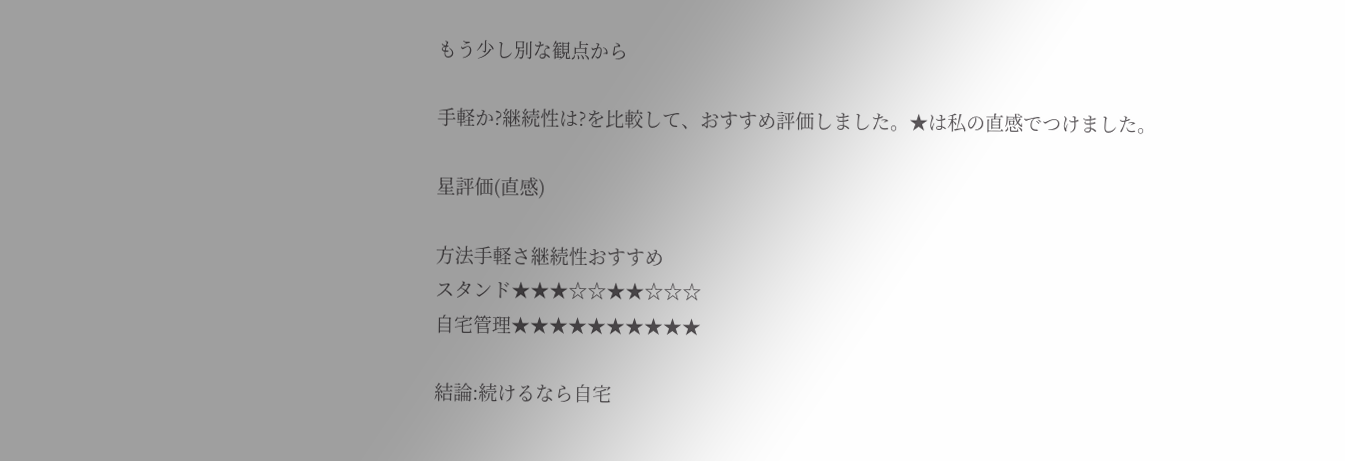もう少し別な観点から

手軽か?継続性は?を比較して、おすすめ評価しました。★は私の直感でつけました。

星評価(直感)

方法手軽さ継続性おすすめ
スタンド★★★☆☆★★☆☆☆
自宅管理★★★★★★★★★★

結論:続けるなら自宅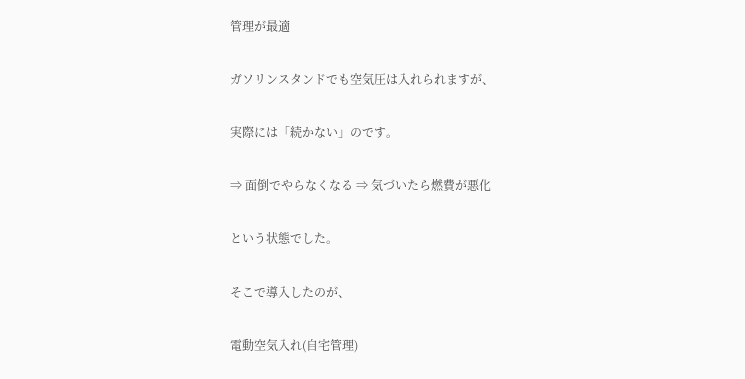管理が最適

ガソリンスタンドでも空気圧は入れられますが、

実際には「続かない」のです。

⇒ 面倒でやらなくなる ⇒ 気づいたら燃費が悪化

という状態でした。

そこで導入したのが、

電動空気入れ(自宅管理)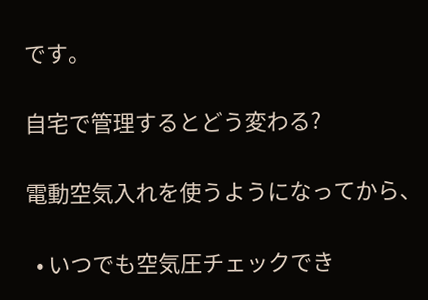です。

自宅で管理するとどう変わる?

電動空気入れを使うようになってから、

  • いつでも空気圧チェックでき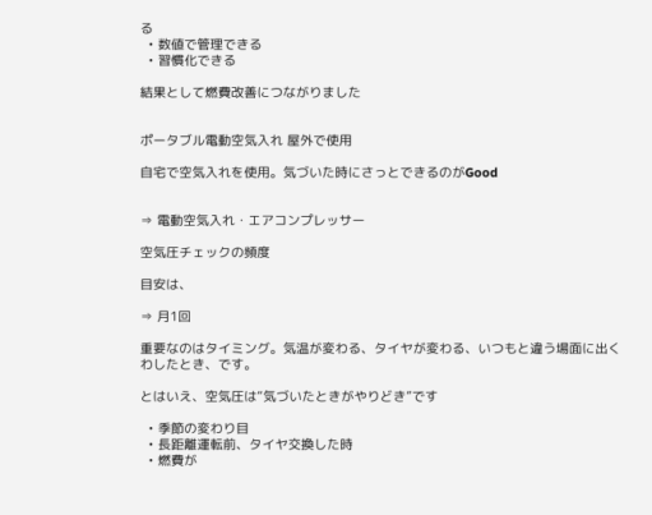る
  • 数値で管理できる
  • 習慣化できる

結果として燃費改善につながりました


ポータブル電動空気入れ 屋外で使用

自宅で空気入れを使用。気づいた時にさっとできるのがGood


⇒ 電動空気入れ・エアコンプレッサー

空気圧チェックの頻度

目安は、

⇒ 月1回

重要なのはタイミング。気温が変わる、タイヤが変わる、いつもと違う場面に出くわしたとき、です。

とはいえ、空気圧は“気づいたときがやりどき”です

  • 季節の変わり目
  • 長距離運転前、タイヤ交換した時
  • 燃費が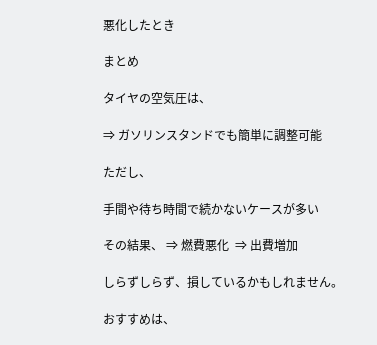悪化したとき

まとめ

タイヤの空気圧は、

⇒ ガソリンスタンドでも簡単に調整可能

ただし、

手間や待ち時間で続かないケースが多い

その結果、 ⇒ 燃費悪化  ⇒ 出費増加

しらずしらず、損しているかもしれません。

おすすめは、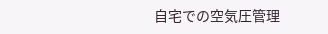自宅での空気圧管理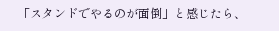「スタンドでやるのが面倒」と感じたら、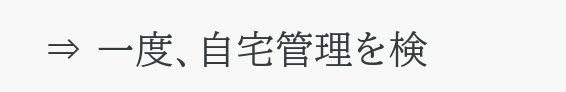⇒ 一度、自宅管理を検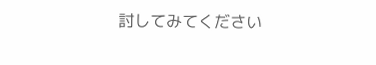討してみてください